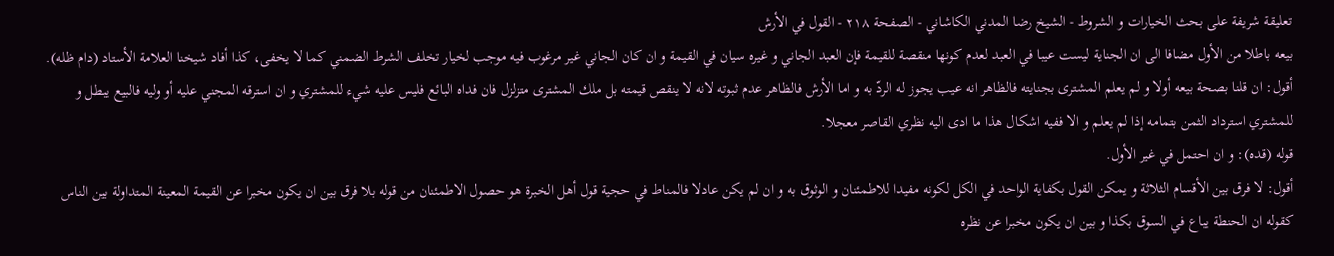تعليقة شريفة على بحث الخيارات و الشروط - الشيخ رضا المدني الكاشاني - الصفحة ٢١٨ - القول في الأرش
بيعه باطلا من الأول مضافا الى ان الجناية ليست عيبا في العبد لعدم كونها منقصة للقيمة فإن العبد الجاني و غيره سيان في القيمة و ان كان الجاني غير مرغوب فيه موجب لخيار تخلف الشرط الضمني كما لا يخفى، كذا أفاد شيخنا العلامة الأستاد (دام ظله).
أقول: ان قلنا بصحة بيعه أولا و لم يعلم المشترى بجنايته فالظاهر انه عيب يجوز له الردّ به و اما الأرش فالظاهر عدم ثبوته لانه لا ينقص قيمته بل ملك المشترى متزلزل فان فداه البائع فليس عليه شيء للمشتري و ان استرقه المجني عليه أو وليه فالبيع يبطل و للمشتري استرداد الثمن بتمامه إذا لم يعلم و الا ففيه اشكال هذا ما ادى اليه نظري القاصر معجلا.
قوله (قده): و ان احتمل في غير الأول.
أقول: لا فرق بين الأقسام الثلاثة و يمكن القول بكفاية الواحد في الكل لكونه مفيدا للاطمئنان و الوثوق به و ان لم يكن عادلا فالمناط في حجية قول أهل الخبرة هو حصول الاطمئنان من قوله بلا فرق بين ان يكون مخبرا عن القيمة المعينة المتداولة بين الناس كقوله ان الحنطة يباع في السوق بكذا و بين ان يكون مخبرا عن نظره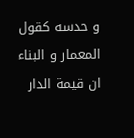و حدسه كقول المعمار و البناء ان قيمة الدار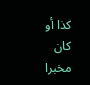كذا أو كان مخبرا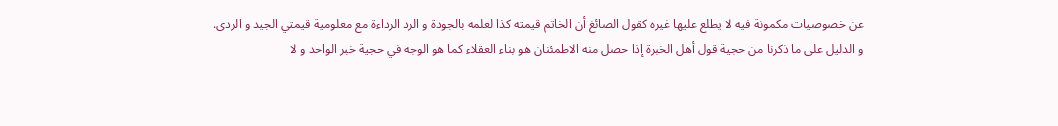عن خصوصيات مكمونة فيه لا يطلع عليها غيره كقول الصائغ أن الخاتم قيمته كذا لعلمه بالجودة و الرد الرداءة مع معلومية قيمتي الجيد و الردى.
و الدليل على ما ذكرنا من حجية قول أهل الخبرة إذا حصل منه الاطمئنان هو بناء العقلاء كما هو الوجه في حجية خبر الواحد و لا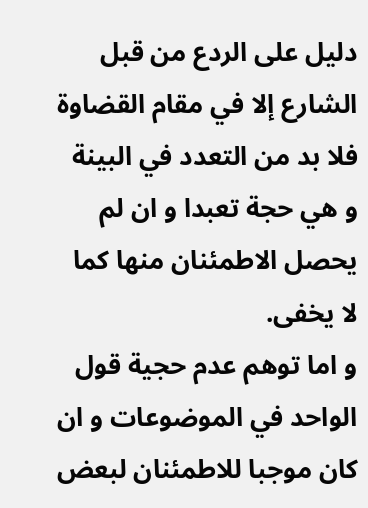دليل على الردع من قبل الشارع إلا في مقام القضاوة فلا بد من التعدد في البينة و هي حجة تعبدا و ان لم يحصل الاطمئنان منها كما لا يخفى.
و اما توهم عدم حجية قول الواحد في الموضوعات و ان كان موجبا للاطمئنان لبعض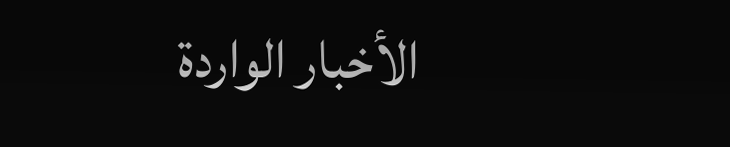الأخبار الواردة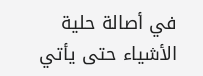في أصالة حلية الأشياء حتى يأتي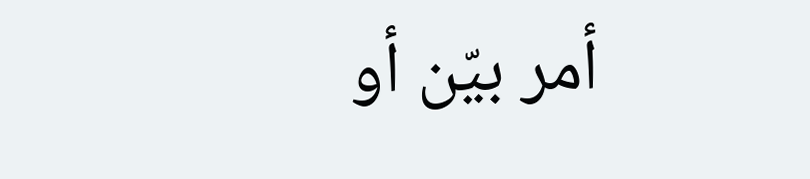أمر بيّن أو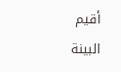أقيم البينة